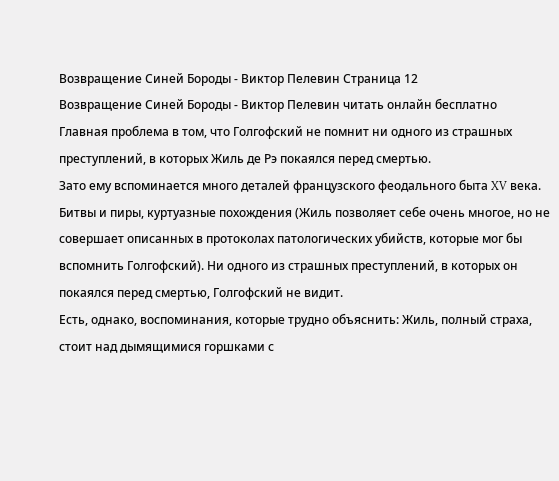Возвращение Синей Бороды - Виктор Пелевин Страница 12
Возвращение Синей Бороды - Виктор Пелевин читать онлайн бесплатно
Главная проблема в том, что Голгофский не помнит ни одного из страшных преступлений, в которых Жиль де Рэ покаялся перед смертью.
Зато ему вспоминается много деталей французского феодального быта XV века. Битвы и пиры, куртуазные похождения (Жиль позволяет себе очень многое, но не совершает описанных в протоколах патологических убийств, которые мог бы вспомнить Голгофский). Ни одного из страшных преступлений, в которых он покаялся перед смертью, Голгофский не видит.
Есть, однако, воспоминания, которые трудно объяснить: Жиль, полный страха, стоит над дымящимися горшками с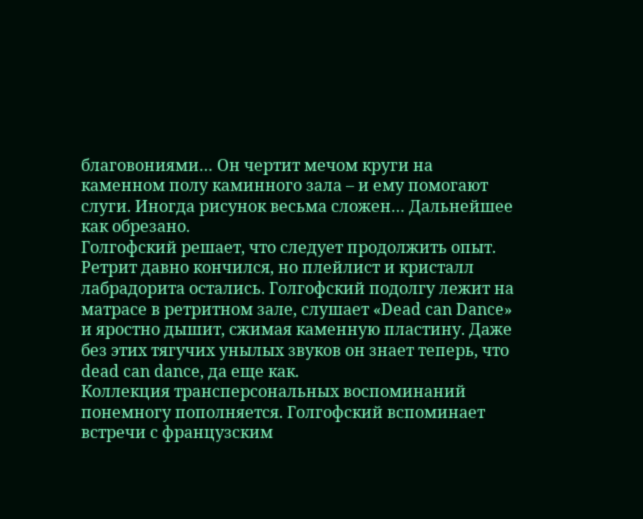благовониями… Он чертит мечом круги на каменном полу каминного зала – и ему помогают слуги. Иногда рисунок весьма сложен… Дальнейшее как обрезано.
Голгофский решает, что следует продолжить опыт.
Ретрит давно кончился, но плейлист и кристалл лабрадорита остались. Голгофский подолгу лежит на матрасе в ретритном зале, слушает «Dead can Dance» и яростно дышит, сжимая каменную пластину. Даже без этих тягучих унылых звуков он знает теперь, что dead can dance, да еще как.
Коллекция трансперсональных воспоминаний понемногу пополняется. Голгофский вспоминает встречи с французским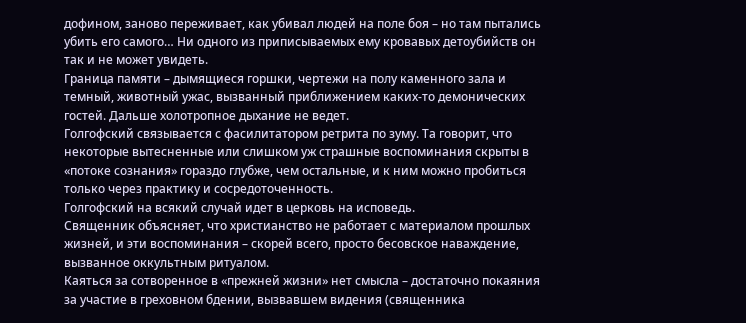дофином, заново переживает, как убивал людей на поле боя – но там пытались убить его самого… Ни одного из приписываемых ему кровавых детоубийств он так и не может увидеть.
Граница памяти – дымящиеся горшки, чертежи на полу каменного зала и темный, животный ужас, вызванный приближением каких-то демонических гостей. Дальше холотропное дыхание не ведет.
Голгофский связывается с фасилитатором ретрита по зуму. Та говорит, что некоторые вытесненные или слишком уж страшные воспоминания скрыты в «потоке сознания» гораздо глубже, чем остальные, и к ним можно пробиться только через практику и сосредоточенность.
Голгофский на всякий случай идет в церковь на исповедь.
Священник объясняет, что христианство не работает с материалом прошлых жизней, и эти воспоминания – скорей всего, просто бесовское наваждение, вызванное оккультным ритуалом.
Каяться за сотворенное в «прежней жизни» нет смысла – достаточно покаяния за участие в греховном бдении, вызвавшем видения (священника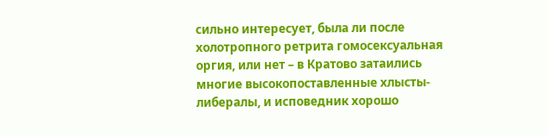сильно интересует, была ли после холотропного ретрита гомосексуальная оргия, или нет – в Кратово затаились многие высокопоставленные хлысты-либералы, и исповедник хорошо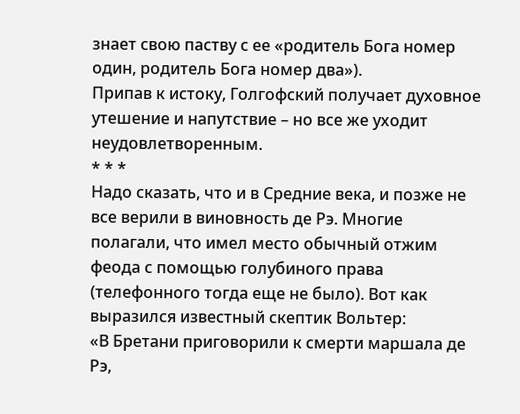знает свою паству с ее «родитель Бога номер один, родитель Бога номер два»).
Припав к истоку, Голгофский получает духовное утешение и напутствие – но все же уходит неудовлетворенным.
* * *
Надо сказать, что и в Средние века, и позже не все верили в виновность де Рэ. Многие полагали, что имел место обычный отжим феода с помощью голубиного права (телефонного тогда еще не было). Вот как выразился известный скептик Вольтер:
«В Бретани приговорили к смерти маршала де Рэ,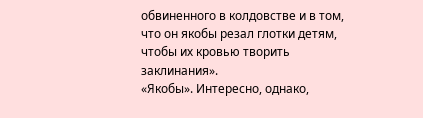обвиненного в колдовстве и в том, что он якобы резал глотки детям, чтобы их кровью творить заклинания».
«Якобы». Интересно, однако,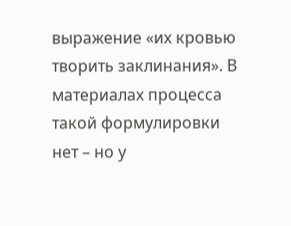выражение «их кровью творить заклинания». В материалах процесса такой формулировки нет – но у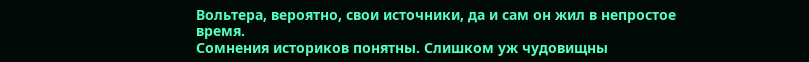Вольтера, вероятно, свои источники, да и сам он жил в непростое время.
Сомнения историков понятны. Слишком уж чудовищны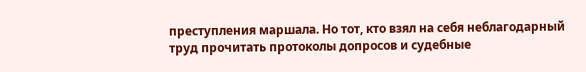преступления маршала. Но тот, кто взял на себя неблагодарный труд прочитать протоколы допросов и судебные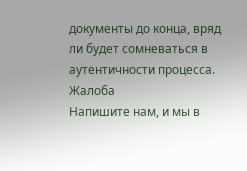документы до конца, вряд ли будет сомневаться в аутентичности процесса.
Жалоба
Напишите нам, и мы в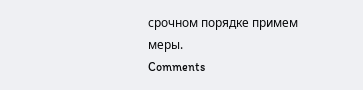срочном порядке примем меры.
Comments